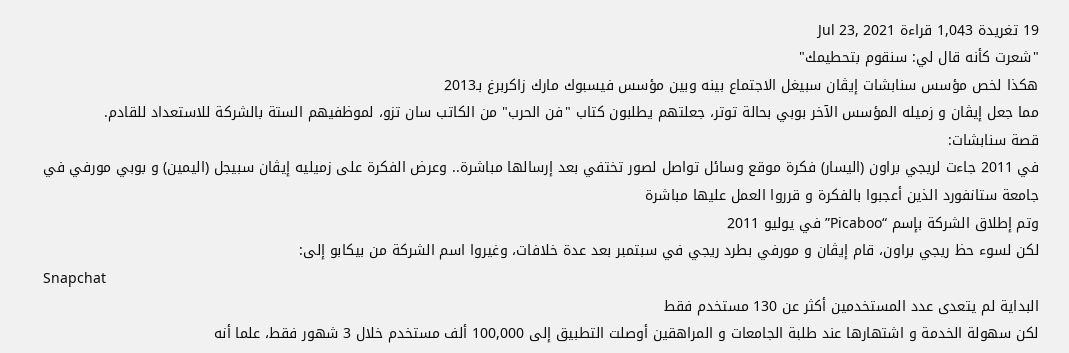19 تغريدة 1,043 قراءة Jul 23, 2021
"شعرت كأنه قال لي: سنقوم بتحطيمك"
هكذا لخص مؤسس سنابشات إيڤان سبيغل الاجتماع بينه وبين مؤسس فيسبوك مارك زاكربرغ بـ2013
مما جعل إيڤان و زميله المؤسس الآخر بوبي بحالة توتر، جعلتهم يطلبون كتاب "فن الحرب" من الكاتب سان تزو، لموظفيهم الستة بالشركة للاستعداد للقادم.
قصة سنابشات:
في 2011 جاءت لريجي براون (اليسار) فكرة موقع وسائل تواصل لصور تختفي بعد إرسالها مباشرة.. وعرض الفكرة على زميليه إيڤان سبيجل (اليمين) و بوبي مورفي في جامعة ستانفورد الذين أعجبوا بالفكرة و قرروا العمل عليها مباشرة
وتم إطلاق الشركة بإسم “Picaboo” في يوليو 2011
لكن لسوء حظ ريجي براون، قام إيڤان و مورفي بطرد ريجي في سبتمبر بعد عدة خلافات، وغيروا اسم الشركة من بيكابو إلى:
Snapchat
البداية لم يتعدى عدد المستخدمين أكثر عن 130 مستخدم فقط
لكن سهولة الخدمة و اشتهارها عند طلبة الجامعات و المراهقين أوصلت التطبيق إلى 100,000 ألف مستخدم خلال 3 شهور فقط، علما أنه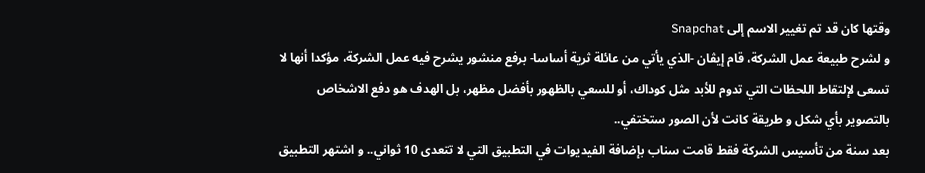وقتها كان قد تم تغيير الاسم إلى Snapchat
و لشرح طبيعة عمل الشركة، قام إيڤان -الذي يأتي من عائلة ثرية أساسا- برفع منشور يشرح فيه عمل الشركة، مؤكدا أنها لا تسعى لإلتقاط اللحظات التي تدوم للأبد مثل كوداك، أو للسعي بالظهور بأفضل مظهر، بل الهدف هو دفع الاشخاص بالتصوير بأي شكل و طريقة كانت لأن الصور ستختفي..
بعد سنة من تأسيس الشركة فقط قامت سناب بإضافة الفيديوات في التطبيق التي لا تتعدى 10 ثواني.. و اشتهر التطبيق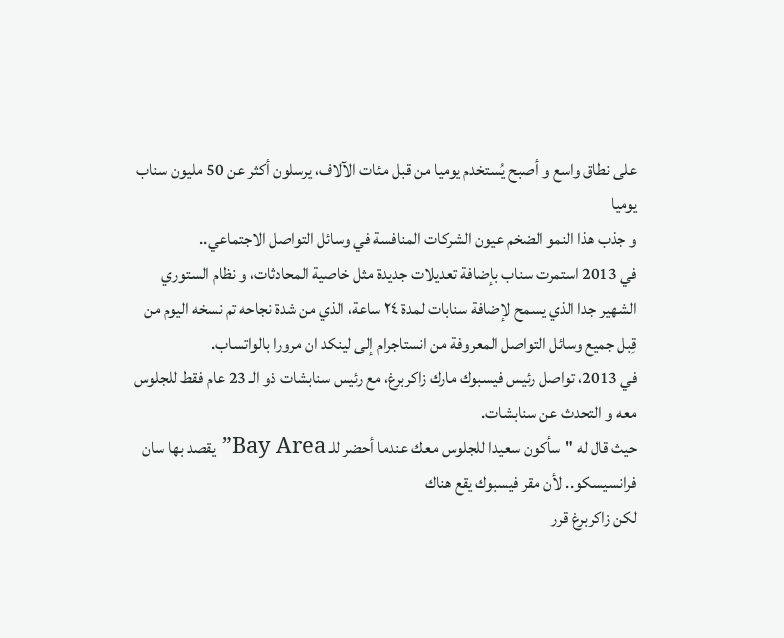على نطاق واسع و أصبح يُستخدم يوميا من قبل مئات الآلاف، يرسلون أكثر عن 50 مليون سناب يوميا
و جذب هذا النمو الضخم عيون الشركات المنافسة في وسائل التواصل الاجتماعي..
في 2013 استمرت سناب بإضافة تعديلات جديدة مثل خاصية المحادثات، و نظام الستوري الشهير جدا الذي يسمح لإضافة سنابات لمدة ٢٤ ساعة، الذي من شدة نجاحه تم نسخه اليوم من قِبل جميع وسائل التواصل المعروفة من انستاجرام إلى لينكد ان مرورا بالواتساب.
في 2013، تواصل رئيس فيسبوك مارك زاكربرغ، مع رئيس سنابشات ذو الـ 23 عام فقط للجلوس معه و التحدث عن سنابشات.
حيث قال له "سأكون سعيدا للجلوس معك عندما أحضر للـ Bay Area” يقصد بها سان فرانسيسكو.. لأن مقر فيسبوك يقع هناك
لكن زاكربرغ قرر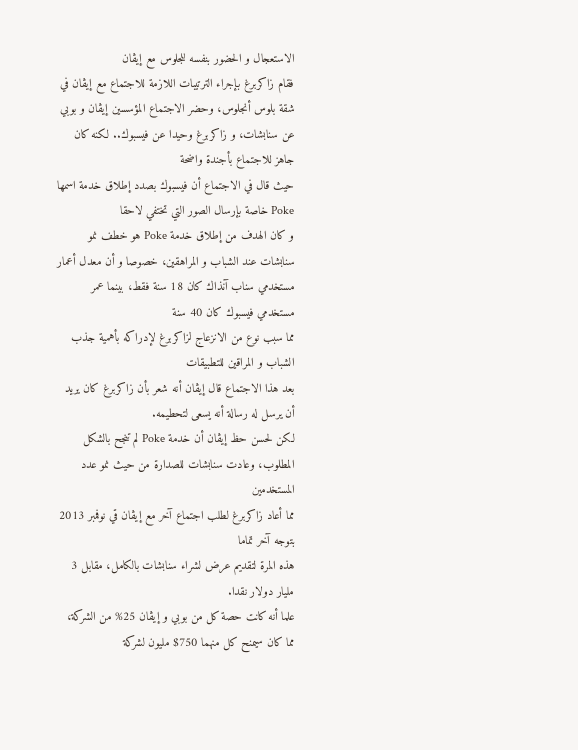الاستعجال و الحضور بنفسه للجلوس مع إيڤان
فقام زاكربرغ بإجراء الترتيبات اللازمة للاجتماع مع إيڤان في شقة بلوس أنجلوس، وحضر الاجتماع المؤسسين إيڤان و بوبي عن سنابشات، و زاكربرغ وحيدا عن فيسبوك.. لكنه كان جاهز للاجتماع بأجندة واضحة
حيث قال في الاجتماع أن فيسبوك بصدد إطلاق خدمة اسمها Poke خاصة بإرسال الصور التي تختفي لاحقا
و كان الهدف من إطلاق خدمة Poke هو خطف نمو سنابشات عند الشباب و المراهقين، خصوصا و أن معدل أعمار مستخدمي سناب آنذاك كان 18 سنة فقط، بينما عمر مستخدمي فيسبوك كان 40 سنة
مما سبب نوع من الانزعاج لزاكربرغ لإدراكه بأهمية جذب الشباب و المراقين للتطبيقات
بعد هذا الاجتماع قال إيڤان أنه شعر بأن زاكربرغ كان يريد أن يرسل له رسالة أنه يسعى لتحطيمه.
لكن لحسن حظ إيڤان أن خدمة Poke لم تنجح بالشكل المطلوب، وعادت سنابشات للصدارة من حيث نمو عدد المستخدمين
مما أعاد زاكربرغ لطلب اجتماع آخر مع إيڤان قي نوفمبر 2013 بتوجه آخر تماما
هذه المرة لتقديم عرض لشراء سنابشات بالكامل، مقابل 3 مليار دولار نقدا.
علما أنه كانت حصة كل من بوبي و إيڤان 25% من الشركة، مما كان سيمنح كل منهما 750$ مليون لشركة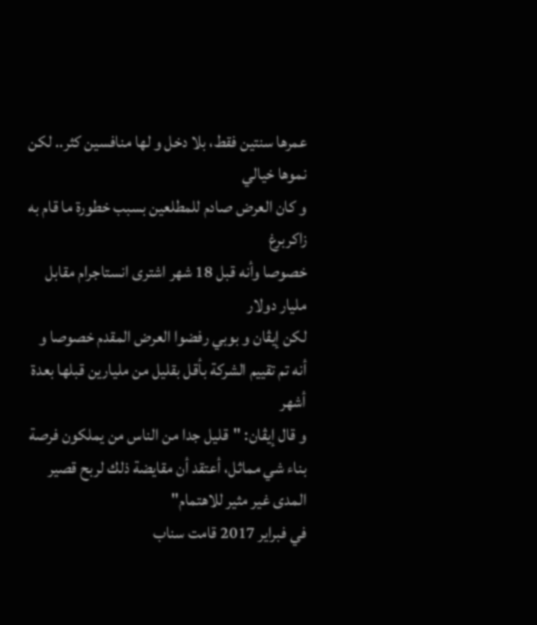عمرها سنتين فقط، بلا دخل و لها منافسين كثر.. لكن نموها خيالي
و كان العرض صادم للمطلعين بسبب خطورة ما قام به زاكربرغ
خصوصا وأنه قبل 18 شهر اشترى انستاجرام مقابل مليار دولار
لكن إيڤان و بوبي رفضوا العرض المقدم خصوصا و أنه تم تقييم الشركة بأقل بقليل من مليارين قبلها بعدة أشهر
و قال إيڤان: "قليل جدا من الناس من يملكون فرصة بناء شي مماثل، أعتقد أن مقايضة ذلك لربح قصير المدى غير مثير للاهتمام"
في فبراير 2017 قامت سناب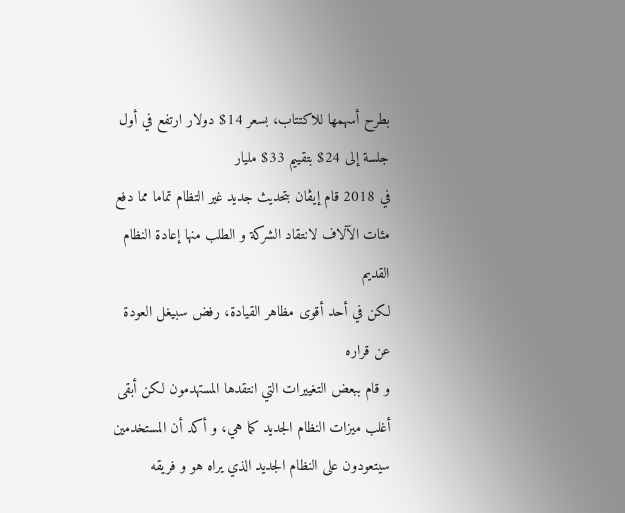بطرح أسهمها للاكتتاب، بسعر 14$ دولار ارتفع في أول جلسة إلى 24$ بتقييم 33$ مليار
في 2018 قام إيڤان بتحديث جديد غير التظام تماما مما دفع مئات الآلاف لانتقاد الشركة و الطلب منها إعادة النظام القديم
لكن في أحد أقوى مظاهر القيادة، رفض سبيغل العودة عن قراره
و قام ببعض التغييرات التي انتقدها المستهدمون لكن أبقى أغلب ميزات النظام الجديد كما هي، و أكد أن المستخدمين سيتعودون على النظام الجديد الذي يراه هو و فريقه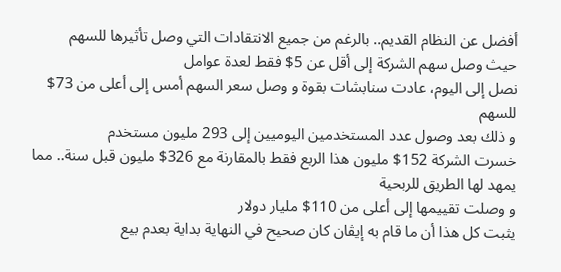أفضل عن النظام القديم.. بالرغم من جميع الانتقادات التي وصل تأثيرها للسهم
حيث وصل سهم الشركة إلى أقل عن 5$ فقط لعدة عوامل
نصل إلى اليوم، عادت سنابشات بقوة و وصل سعر السهم أمس إلى أعلى من 73$ للسهم
و ذلك بعد وصول عدد المستخدمين اليوميين إلى 293 مليون مستخدم
خسرت الشركة 152$ مليون هذا الربع فقط بالمقارنة مع 326$ مليون قبل سنة.. مما يمهد لها الطريق للربحية
و وصلت تقييمها إلى أعلى من 110$ مليار دولار
يثبت كل هذا أن ما قام به إيڤان كان صحيح في النهاية بداية بعدم بيع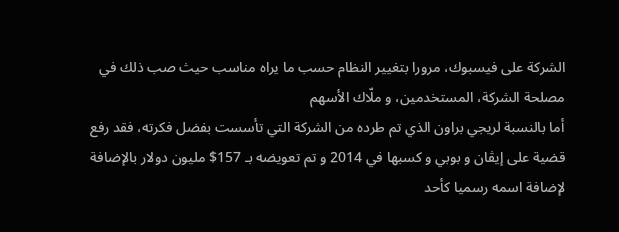الشركة على فيسبوك، مرورا بتغيير النظام حسب ما يراه مناسب حيث صب ذلك في مصلحة الشركة، المستخدمين، و ملّاك الأسهم
أما بالنسبة لريجي براون الذي تم طرده من الشركة التي تأسست بفضل فكرته، فقد رفع قضية على إيڤان و بوبي و كسبها في 2014 و تم تعويضه بـ 157$ مليون دولار بالإضافة لإضافة اسمه رسميا كأحد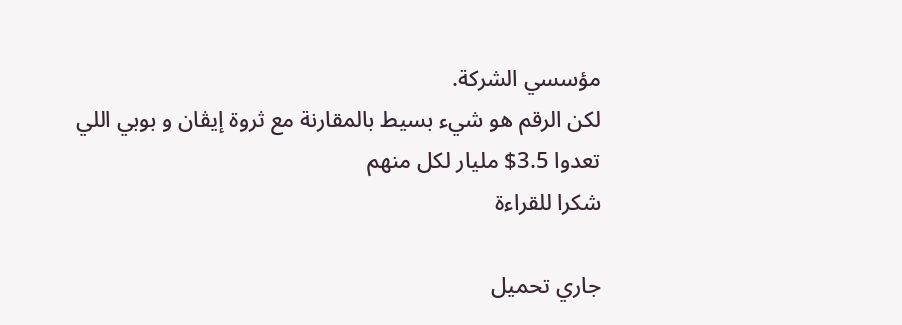مؤسسي الشركة.
لكن الرقم هو شيء بسيط بالمقارنة مع ثروة إيڤان و بوبي اللي تعدوا 3.5$ مليار لكل منهم
شكرا للقراءة

جاري تحميل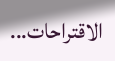الاقتراحات...